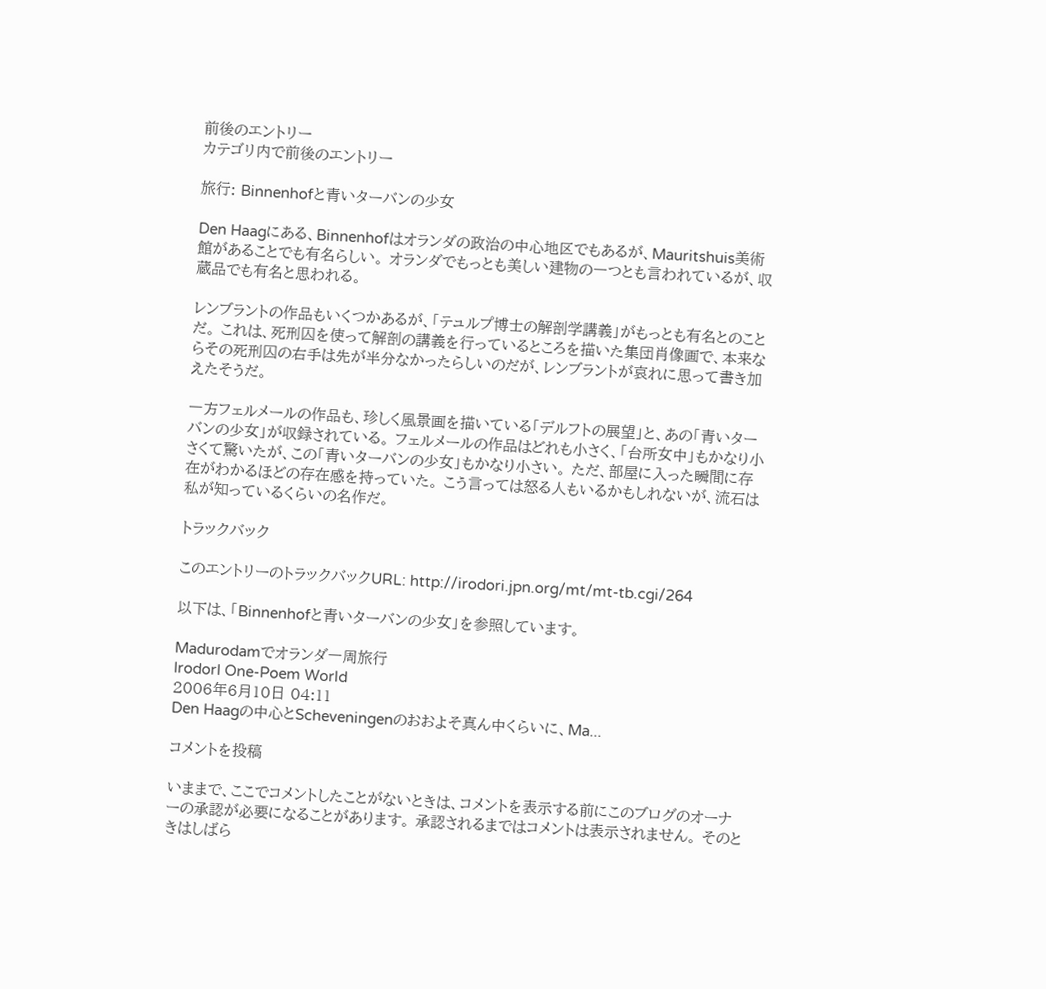前後のエントリー
カテゴリ内で前後のエントリー

旅行: Binnenhofと青いターバンの少女

Den Haagにある、Binnenhofはオランダの政治の中心地区でもあるが、Mauritshuis美術館があることでも有名らしい。 オランダでもっとも美しい建物の一つとも言われているが、収蔵品でも有名と思われる。

レンブラントの作品もいくつかあるが、「テュルプ博士の解剖学講義」がもっとも有名とのことだ。 これは、死刑囚を使って解剖の講義を行っているところを描いた集団肖像画で、本来ならその死刑囚の右手は先が半分なかったらしいのだが、レンブラントが哀れに思って書き加えたそうだ。

一方フェルメールの作品も、珍しく風景画を描いている「デルフトの展望」と、あの「青いターバンの少女」が収録されている。 フェルメールの作品はどれも小さく、「台所女中」もかなり小さくて驚いたが、この「青いターバンの少女」もかなり小さい。 ただ、部屋に入った瞬間に存在がわかるほどの存在感を持っていた。 こう言っては怒る人もいるかもしれないが、流石は私が知っているくらいの名作だ。

トラックバック

このエントリーのトラックバックURL: http://irodori.jpn.org/mt/mt-tb.cgi/264

以下は、「Binnenhofと青いターバンの少女」を参照しています。

Madurodamでオランダ一周旅行
IrodorI One-Poem World
2006年6月10日 04:11
Den Haagの中心とScheveningenのおおよそ真ん中くらいに、Ma...

コメントを投稿

いままで、ここでコメントしたことがないときは、コメントを表示する前にこのブログのオーナーの承認が必要になることがあります。 承認されるまではコメントは表示されません。 そのときはしばら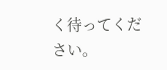く待ってください。